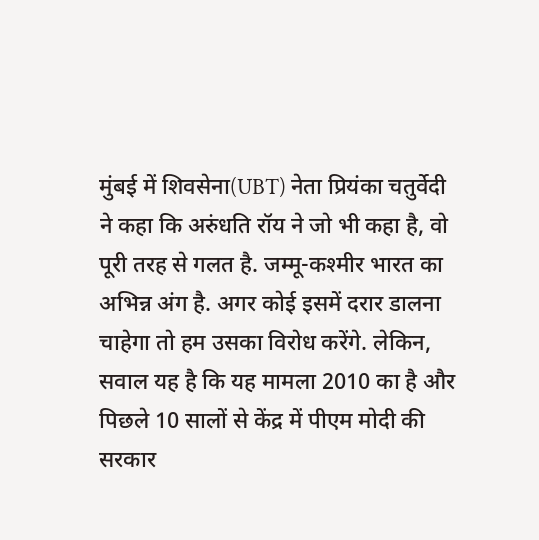मुंबई में शिवसेना(UBT) नेता प्रियंका चतुर्वेदी ने कहा कि अरुंधति रॉय ने जो भी कहा है, वो पूरी तरह से गलत है. जम्मू-कश्मीर भारत का अभिन्न अंग है. अगर कोई इसमें दरार डालना चाहेगा तो हम उसका विरोध करेंगे. लेकिन, सवाल यह है कि यह मामला 2010 का है और पिछले 10 सालों से केंद्र में पीएम मोदी की सरकार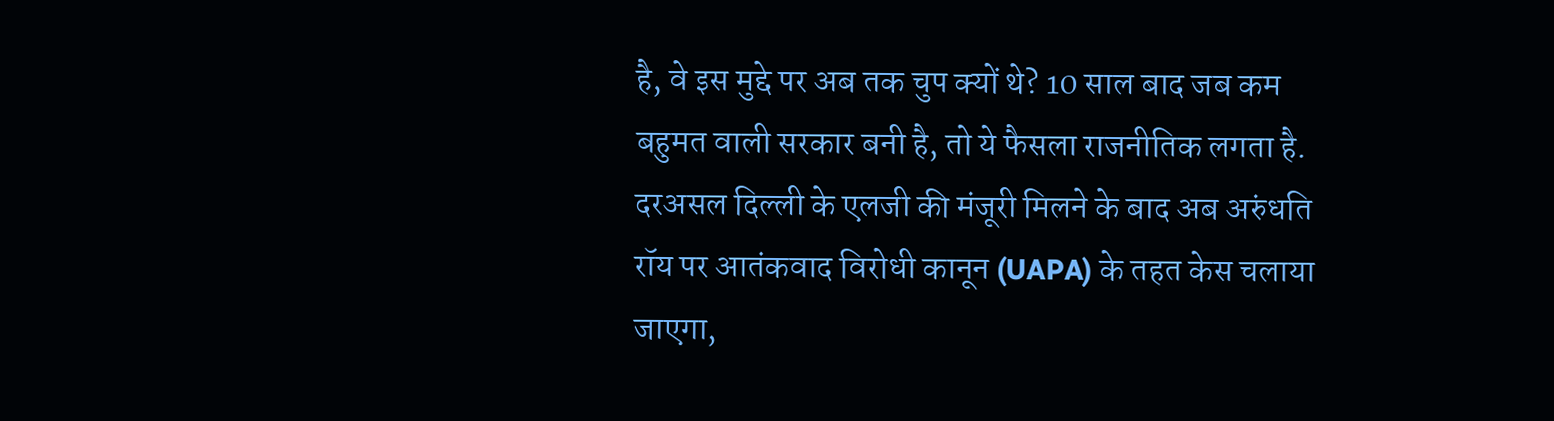है, वे इस मुद्दे पर अब तक चुप क्यों थे? 10 साल बाद जब कम बहुमत वाली सरकार बनी है, तो ये फैसला राजनीतिक लगता है.
दरअसल दिल्ली के एलजी की मंजूरी मिलने के बाद अब अरुंधति रॉय पर आतंकवाद विरोधी कानून (UAPA) के तहत केस चलाया जाएगा,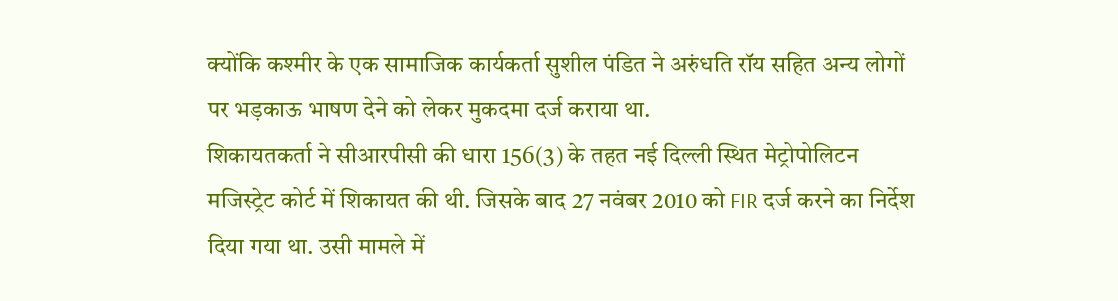क्योंकि कश्मीर के एक सामाजिक कार्यकर्ता सुशील पंडित ने अरुंधति रॉय सहित अन्य लोगों पर भड़काऊ भाषण देने को लेकर मुकदमा दर्ज कराया था.
शिकायतकर्ता ने सीआरपीसी की धारा 156(3) के तहत नई दिल्ली स्थित मेट्रोपोलिटन मजिस्ट्रेट कोर्ट में शिकायत की थी. जिसके बाद 27 नवंबर 2010 को FIR दर्ज करने का निर्देश दिया गया था. उसी मामले में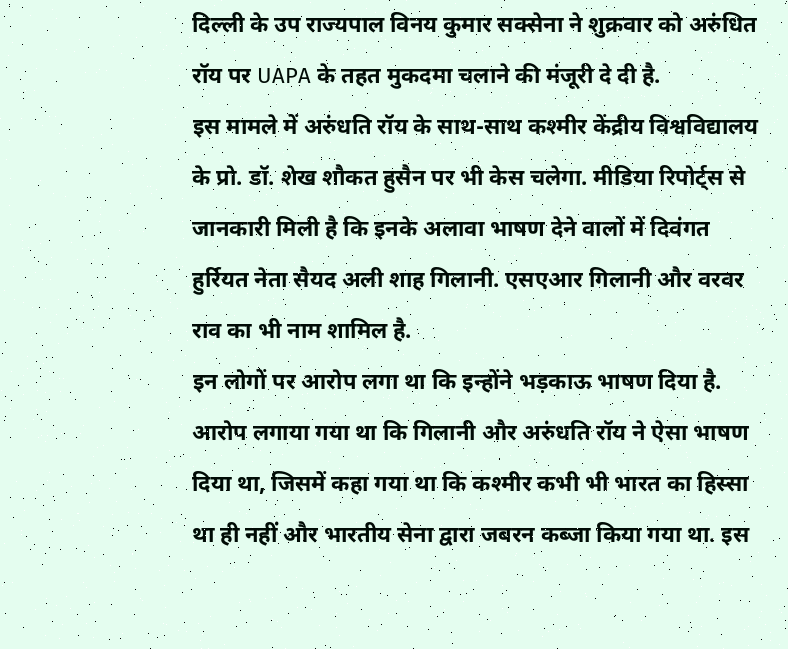दिल्ली के उप राज्यपाल विनय कुमार सक्सेना ने शुक्रवार को अरुंधित रॉय पर UAPA के तहत मुकदमा चलाने की मंजूरी दे दी है.
इस मामले में अरुंधति रॉय के साथ-साथ कश्मीर केंद्रीय विश्वविद्यालय के प्रो. डॉ. शेख शौकत हुसैन पर भी केस चलेगा. मीडिया रिपोर्ट्स से जानकारी मिली है कि इनके अलावा भाषण देने वालों में दिवंगत हुर्रियत नेता सैयद अली शाह गिलानी. एसएआर गिलानी और वरवर राव का भी नाम शामिल है.
इन लोगों पर आरोप लगा था कि इन्होंने भड़काऊ भाषण दिया है. आरोप लगाया गया था कि गिलानी और अरुंधति रॉय ने ऐसा भाषण दिया था, जिसमें कहा गया था कि कश्मीर कभी भी भारत का हिस्सा था ही नहीं और भारतीय सेना द्वारा जबरन कब्जा किया गया था. इस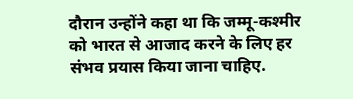दौरान उन्होंने कहा था कि जम्मू-कश्मीर को भारत से आजाद करने के लिए हर संभव प्रयास किया जाना चाहिए.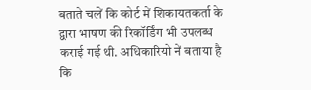बताते चलें कि कोर्ट में शिकायतकर्ता के द्वारा भाषण की रिकॉर्डिंग भी उपलब्ध कराई गई थी. अधिकारियो नें बताया है कि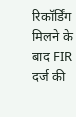रिकॉर्डिंग मिलने के बाद FIR दर्ज की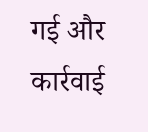गई और कार्रवाई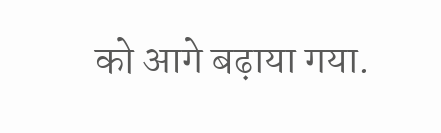को आगे बढ़ाया गया.